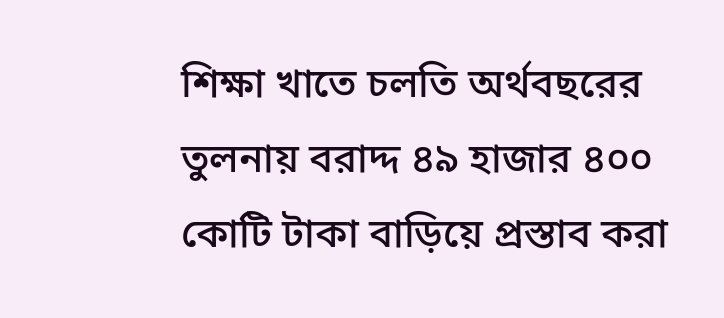শিক্ষা খাতে চলতি অর্থবছরের তুলনায় বরাদ্দ ৪৯ হাজার ৪০০ কোটি টাকা বাড়িয়ে প্রস্তাব করা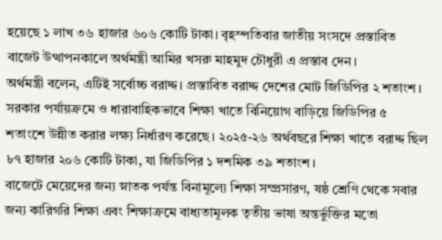হয়েছে ১ লাখ ৩৬ হাজার ৬০৬ কোটি টাকা। বৃহস্পতিবার জাতীয় সংসদে প্রস্তাবিত বাজেট উত্থাপনকালে অর্থমন্ত্রী আমির খসরু মাহমুদ চৌধুরী এ প্রস্তাব দেন।
অর্থমন্ত্রী বলেন, এটিই সর্বোচ্চ বরাদ্দ। প্রস্তাবিত বরাদ্দ দেশের মোট জিডিপির ২ শতাংশ। সরকার পর্যায়ক্রমে ও ধারাবাহিকভাবে শিক্ষা খাতে বিনিয়োগ বাড়িয়ে জিডিপির ৫ শতাংশে উন্নীত করার লক্ষ্য নির্ধারণ করেছে। ২০২৫-২৬ অর্থবছরে শিক্ষা খাতে বরাদ্দ ছিল ৮৭ হাজার ২০৬ কোটি টাকা, যা জিডিপির ১ দশমিক ৩৯ শতাংশ।
বাজেটে মেয়েদের জন্য স্নাতক পর্যন্ত বিনামূল্যে শিক্ষা সম্প্রসারণ, ষষ্ঠ শ্রেণি থেকে সবার জন্য কারিগরি শিক্ষা এবং শিক্ষাক্রমে বাধ্যতামূলক তৃতীয় ভাষা অন্তর্ভুক্তির মতো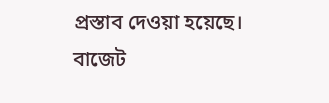প্রস্তাব দেওয়া হয়েছে।
বাজেট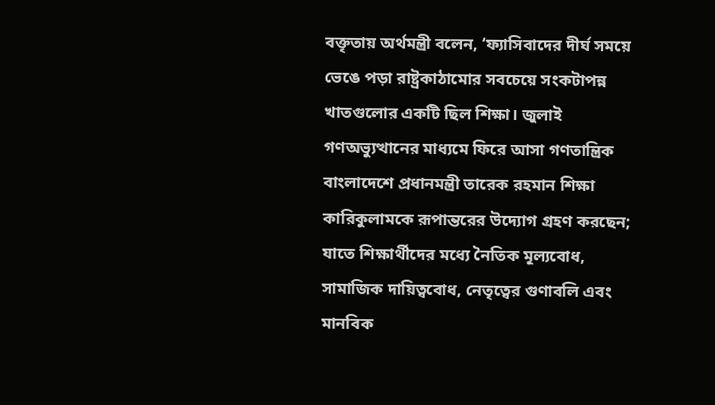বক্তৃতায় অর্থমন্ত্রী বলেন, ‘ফ্যাসিবাদের দীর্ঘ সময়ে ভেঙে পড়া রাষ্ট্রকাঠামোর সবচেয়ে সংকটাপন্ন খাতগুলোর একটি ছিল শিক্ষা। জুলাই গণঅভ্যুত্থানের মাধ্যমে ফিরে আসা গণতান্ত্রিক বাংলাদেশে প্রধানমন্ত্রী তারেক রহমান শিক্ষা কারিকুলামকে রূপান্তরের উদ্যোগ গ্রহণ করছেন; যাতে শিক্ষার্থীদের মধ্যে নৈতিক মূল্যবোধ, সামাজিক দায়িত্ববোধ, নেতৃত্বের গুণাবলি এবং মানবিক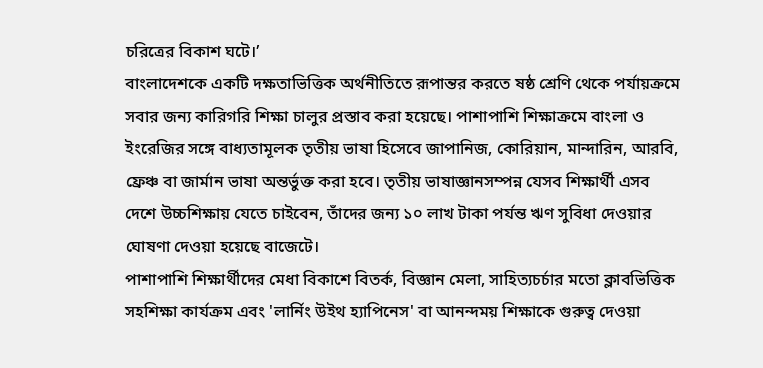চরিত্রের বিকাশ ঘটে।’
বাংলাদেশকে একটি দক্ষতাভিত্তিক অর্থনীতিতে রূপান্তর করতে ষষ্ঠ শ্রেণি থেকে পর্যায়ক্রমে সবার জন্য কারিগরি শিক্ষা চালুর প্রস্তাব করা হয়েছে। পাশাপাশি শিক্ষাক্রমে বাংলা ও ইংরেজির সঙ্গে বাধ্যতামূলক তৃতীয় ভাষা হিসেবে জাপানিজ, কোরিয়ান, মান্দারিন, আরবি, ফ্রেঞ্চ বা জার্মান ভাষা অন্তর্ভুক্ত করা হবে। তৃতীয় ভাষাজ্ঞানসম্পন্ন যেসব শিক্ষার্থী এসব দেশে উচ্চশিক্ষায় যেতে চাইবেন, তাঁদের জন্য ১০ লাখ টাকা পর্যন্ত ঋণ সুবিধা দেওয়ার ঘোষণা দেওয়া হয়েছে বাজেটে।
পাশাপাশি শিক্ষার্থীদের মেধা বিকাশে বিতর্ক, বিজ্ঞান মেলা, সাহিত্যচর্চার মতো ক্লাবভিত্তিক সহশিক্ষা কার্যক্রম এবং 'লার্নিং উইথ হ্যাপিনেস' বা আনন্দময় শিক্ষাকে গুরুত্ব দেওয়া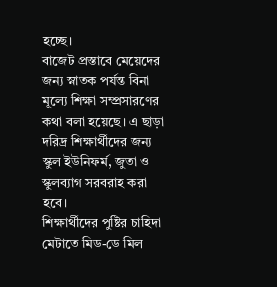হচ্ছে।
বাজেট প্রস্তাবে মেয়েদের জন্য স্নাতক পর্যন্ত বিনা মূল্যে শিক্ষা সম্প্রসারণের কথা বলা হয়েছে। এ ছাড়া দরিদ্র শিক্ষার্থীদের জন্য স্কুল ইউনিফর্ম, জুতা ও স্কুলব্যাগ সরবরাহ করা হবে।
শিক্ষার্থীদের পুষ্টির চাহিদা মেটাতে মিড-ডে মিল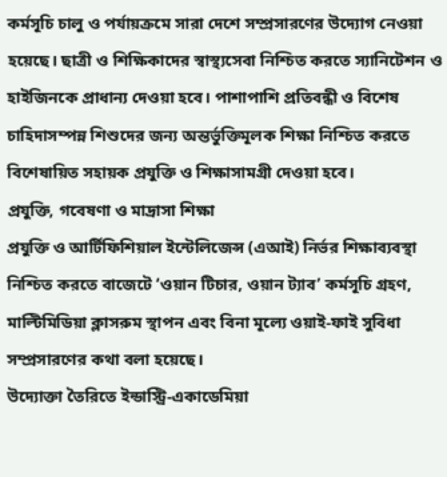কর্মসূচি চালু ও পর্যায়ক্রমে সারা দেশে সম্প্রসারণের উদ্যোগ নেওয়া হয়েছে। ছাত্রী ও শিক্ষিকাদের স্বাস্থ্যসেবা নিশ্চিত করতে স্যানিটেশন ও হাইজিনকে প্রাধান্য দেওয়া হবে। পাশাপাশি প্রতিবন্ধী ও বিশেষ চাহিদাসম্পন্ন শিশুদের জন্য অন্তর্ভুক্তিমূলক শিক্ষা নিশ্চিত করতে বিশেষায়িত সহায়ক প্রযুক্তি ও শিক্ষাসামগ্রী দেওয়া হবে।
প্রযুক্তি, গবেষণা ও মাদ্রাসা শিক্ষা
প্রযুক্তি ও আর্টিফিশিয়াল ইন্টেলিজেন্স (এআই) নির্ভর শিক্ষাব্যবস্থা নিশ্চিত করতে বাজেটে ‘ওয়ান টিচার, ওয়ান ট্যাব’ কর্মসূচি গ্রহণ, মাল্টিমিডিয়া ক্লাসরুম স্থাপন এবং বিনা মূল্যে ওয়াই-ফাই সুবিধা সম্প্রসারণের কথা বলা হয়েছে।
উদ্যোক্তা তৈরিতে ইন্ডাস্ট্রি-একাডেমিয়া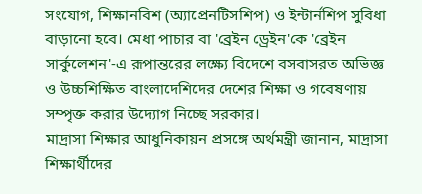সংযোগ, শিক্ষানবিশ (অ্যাপ্রেনটিসশিপ) ও ইন্টার্নশিপ সুবিধা বাড়ানো হবে। মেধা পাচার বা 'ব্রেইন ড্রেইন'কে 'ব্রেইন সার্কুলেশন'-এ রূপান্তরের লক্ষ্যে বিদেশে বসবাসরত অভিজ্ঞ ও উচ্চশিক্ষিত বাংলাদেশিদের দেশের শিক্ষা ও গবেষণায় সম্পৃক্ত করার উদ্যোগ নিচ্ছে সরকার।
মাদ্রাসা শিক্ষার আধুনিকায়ন প্রসঙ্গে অর্থমন্ত্রী জানান, মাদ্রাসা শিক্ষার্থীদের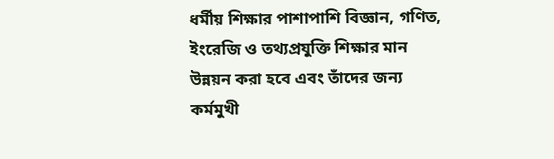ধর্মীয় শিক্ষার পাশাপাশি বিজ্ঞান, গণিত, ইংরেজি ও তথ্যপ্রযুক্তি শিক্ষার মান উন্নয়ন করা হবে এবং তাঁদের জন্য কর্মমুখী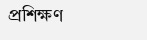প্রশিক্ষণ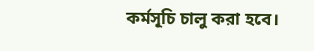কর্মসূচি চালু করা হবে।